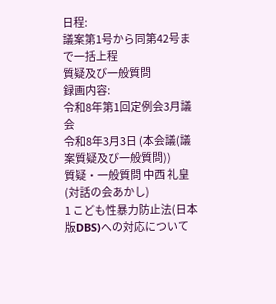日程:
議案第1号から同第42号まで一括上程
質疑及び一般質問
録画内容:
令和8年第1回定例会3月議会
令和8年3月3日 (本会議(議案質疑及び一般質問))
質疑・一般質問 中西 礼皇(対話の会あかし)
1 こども性暴力防止法(日本版DBS)への対応について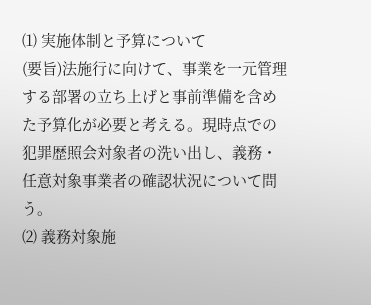⑴ 実施体制と予算について
(要旨)法施行に向けて、事業を一元管理する部署の立ち上げと事前準備を含めた予算化が必要と考える。現時点での犯罪歴照会対象者の洗い出し、義務・任意対象事業者の確認状況について問う。
⑵ 義務対象施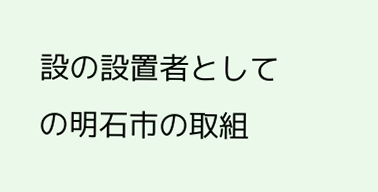設の設置者としての明石市の取組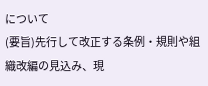について
(要旨)先行して改正する条例・規則や組織改編の見込み、現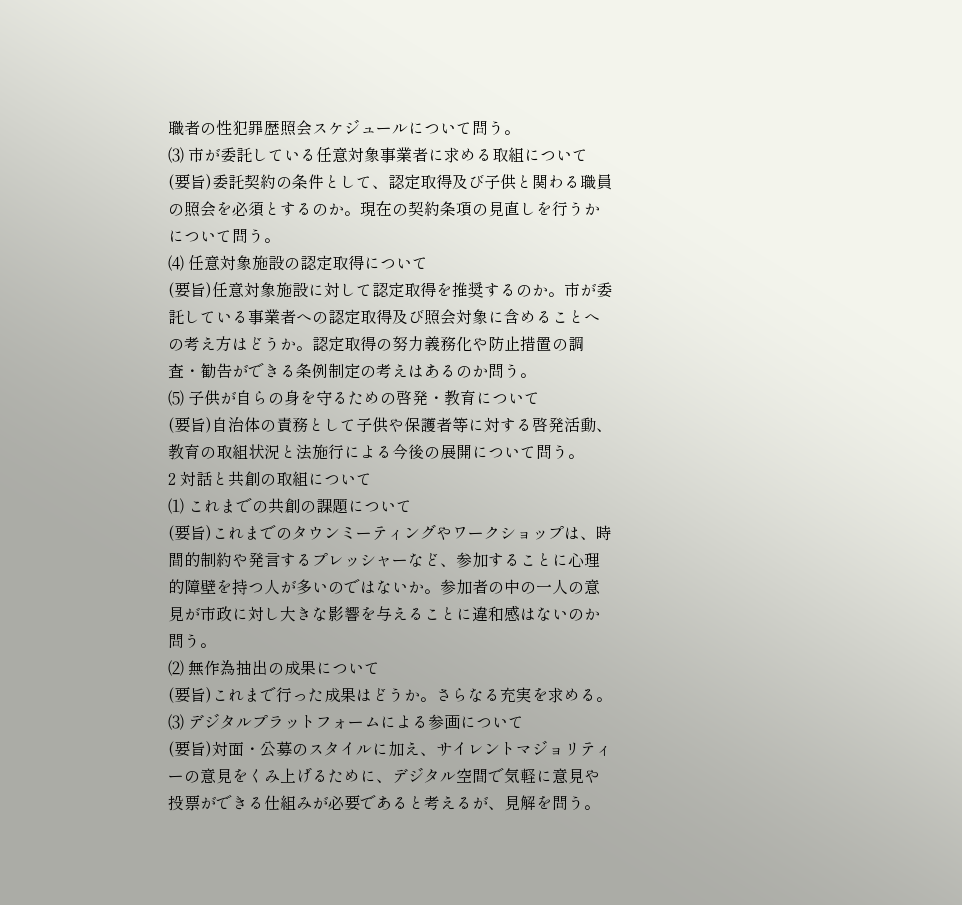職者の性犯罪歴照会スケジュールについて問う。
⑶ 市が委託している任意対象事業者に求める取組について
(要旨)委託契約の条件として、認定取得及び子供と関わる職員の照会を必須とするのか。現在の契約条項の見直しを行うかについて問う。
⑷ 任意対象施設の認定取得について
(要旨)任意対象施設に対して認定取得を推奨するのか。市が委託している事業者への認定取得及び照会対象に含めることへの考え方はどうか。認定取得の努力義務化や防止措置の調査・勧告ができる条例制定の考えはあるのか問う。
⑸ 子供が自らの身を守るための啓発・教育について
(要旨)自治体の責務として子供や保護者等に対する啓発活動、教育の取組状況と法施行による今後の展開について問う。
2 対話と共創の取組について
⑴ これまでの共創の課題について
(要旨)これまでのタウンミーティングやワークショップは、時間的制約や発言するプレッシャーなど、参加することに心理的障壁を持つ人が多いのではないか。参加者の中の一人の意見が市政に対し大きな影響を与えることに違和感はないのか問う。
⑵ 無作為抽出の成果について
(要旨)これまで行った成果はどうか。さらなる充実を求める。
⑶ デジタルプラットフォームによる参画について
(要旨)対面・公募のスタイルに加え、サイレントマジョリティーの意見をくみ上げるために、デジタル空間で気軽に意見や投票ができる仕組みが必要であると考えるが、見解を問う。